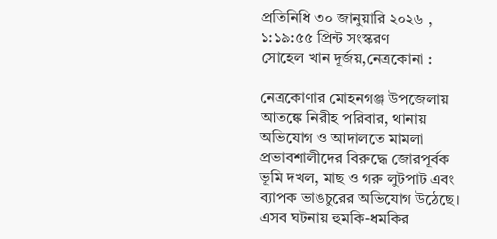প্রতিনিধি ৩০ জানুয়ারি ২০২৬ , ১:১৯:৫৫ প্রিন্ট সংস্করণ
সোহেল খান দূর্জয়,নেত্রকোনা :

নেত্রকোণার মোহনগঞ্জ উপজেলায় আতঙ্কে নিরীহ পরিবার, থানায় অভিযোগ ও আদালতে মামলা প্রভাবশালীদের বিরুদ্ধে জোরপূর্বক ভূমি দখল, মাছ ও গরু লুটপাট এবং ব্যাপক ভাঙচুরের অভিযোগ উঠেছে। এসব ঘটনায় হুমকি-ধমকির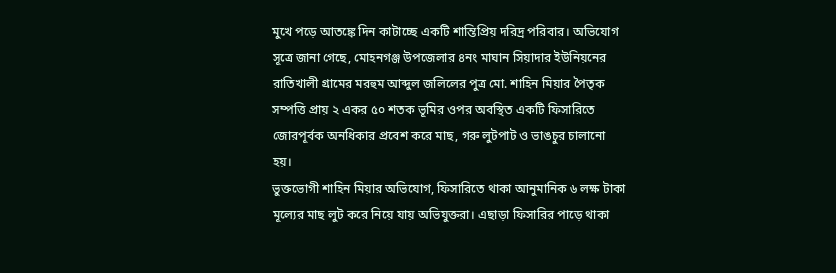মুখে পড়ে আতঙ্কে দিন কাটাচ্ছে একটি শান্তিপ্রিয় দরিদ্র পরিবার। অভিযোগ সূত্রে জানা গেছে, মোহনগঞ্জ উপজেলার ৪নং মাঘান সিয়াদার ইউনিয়নের রাতিখালী গ্রামের মরহুম আব্দুল জলিলের পুত্র মো. শাহিন মিয়ার পৈতৃক সম্পত্তি প্রায় ২ একর ৫০ শতক ভূমির ওপর অবস্থিত একটি ফিসারিতে জোরপূর্বক অনধিকার প্রবেশ করে মাছ, গরু লুটপাট ও ভাঙচুর চালানো হয়।
ভুক্তভোগী শাহিন মিয়ার অভিযোগ, ফিসারিতে থাকা আনুমানিক ৬ লক্ষ টাকা মূল্যের মাছ লুট করে নিয়ে যায় অভিযুক্তরা। এছাড়া ফিসারির পাড়ে থাকা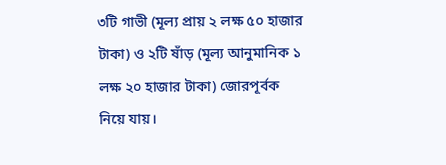৩টি গাভী (মূল্য প্রায় ২ লক্ষ ৫০ হাজার টাকা) ও ২টি ষাঁড় (মূল্য আনুমানিক ১ লক্ষ ২০ হাজার টাকা) জোরপূর্বক নিয়ে যায়।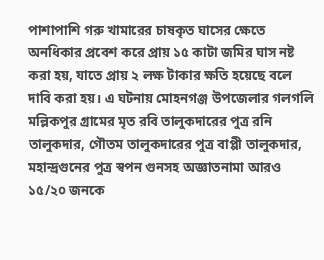পাশাপাশি গরু খামারের চাষকৃত ঘাসের ক্ষেতে অনধিকার প্রবেশ করে প্রায় ১৫ কাটা জমির ঘাস নষ্ট করা হয়, যাতে প্রায় ২ লক্ষ টাকার ক্ষতি হয়েছে বলে দাবি করা হয়। এ ঘটনায় মোহনগঞ্জ উপজেলার গলগলি মল্লিকপুর গ্রামের মৃত রবি তালুকদারের পুত্র রনি তালুকদার, গৌতম তালুকদারের পুত্র বাপ্পী তালুকদার, মহান্দ্রগুনের পুত্র স্বপন গুনসহ অজ্ঞাতনামা আরও ১৫/২০ জনকে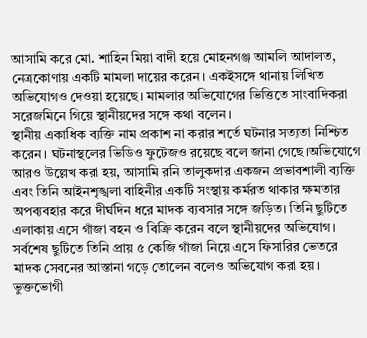আসামি করে মো. শাহিন মিয়া বাদী হয়ে মোহনগঞ্জ আমলি আদালত, নেত্রকোণায় একটি মামলা দায়ের করেন। একইসঙ্গে থানায় লিখিত অভিযোগও দেওয়া হয়েছে। মামলার অভিযোগের ভিত্তিতে সাংবাদিকরা সরেজমিনে গিয়ে স্থানীয়দের সঙ্গে কথা বলেন।
স্থানীয় একাধিক ব্যক্তি নাম প্রকাশ না করার শর্তে ঘটনার সত্যতা নিশ্চিত করেন। ঘটনাস্থলের ভিডিও ফুটেজও রয়েছে বলে জানা গেছে।অভিযোগে আরও উল্লেখ করা হয়, আসামি রনি তালুকদার একজন প্রভাবশালী ব্যক্তি এবং তিনি আইনশৃঙ্খলা বাহিনীর একটি সংস্থায় কর্মরত থাকার ক্ষমতার অপব্যবহার করে দীর্ঘদিন ধরে মাদক ব্যবসার সঙ্গে জড়িত। তিনি ছুটিতে এলাকায় এসে গাঁজা বহন ও বিক্রি করেন বলে স্থানীয়দের অভিযোগ। সর্বশেষ ছুটিতে তিনি প্রায় ৫ কেজি গাঁজা নিয়ে এসে ফিসারির ভেতরে মাদক সেবনের আস্তানা গড়ে তোলেন বলেও অভিযোগ করা হয়।
ভুক্তভোগী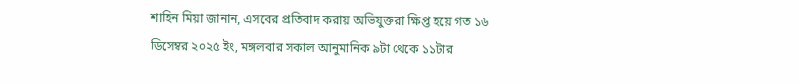শাহিন মিয়া জানান, এসবের প্রতিবাদ করায় অভিযুক্তরা ক্ষিপ্ত হয়ে গত ১৬ ডিসেম্বর ২০২৫ ইং, মঙ্গলবার সকাল আনুমানিক ৯টা থেকে ১১টার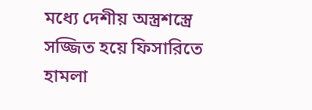মধ্যে দেশীয় অস্ত্রশস্ত্রে সজ্জিত হয়ে ফিসারিতে হামলা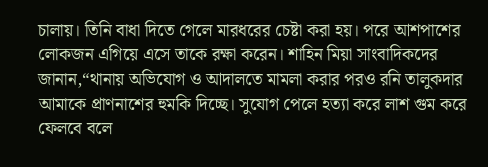চালায়। তিনি বাধা দিতে গেলে মারধরের চেষ্টা করা হয়। পরে আশপাশের লোকজন এগিয়ে এসে তাকে রক্ষা করেন। শাহিন মিয়া সাংবাদিকদের জানান,“থানায় অভিযোগ ও আদালতে মামলা করার পরও রনি তালুকদার আমাকে প্রাণনাশের হুমকি দিচ্ছে। সুযোগ পেলে হত্যা করে লাশ গুম করে ফেলবে বলে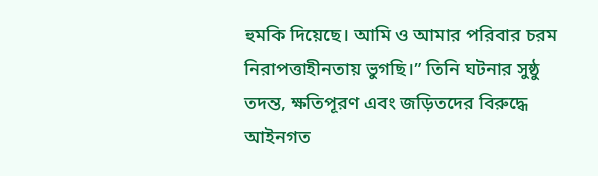হুমকি দিয়েছে। আমি ও আমার পরিবার চরম নিরাপত্তাহীনতায় ভুগছি।” তিনি ঘটনার সুষ্ঠু তদন্ত, ক্ষতিপূরণ এবং জড়িতদের বিরুদ্ধে আইনগত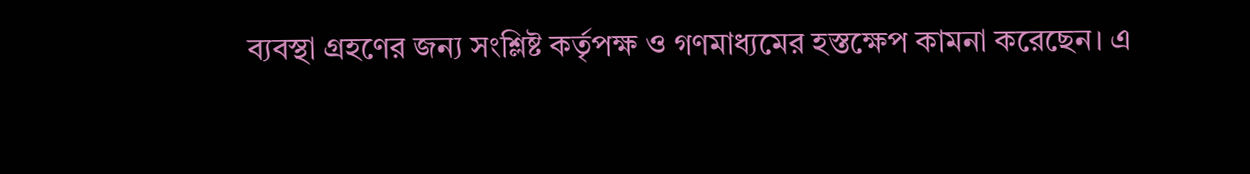ব্যবস্থা গ্রহণের জন্য সংশ্লিষ্ট কর্তৃপক্ষ ও গণমাধ্যমের হস্তক্ষেপ কামনা করেছেন। এ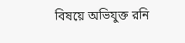বিষয়ে অভিযুক্ত রনি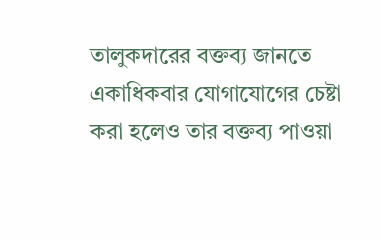তালুকদারের বক্তব্য জানতে একাধিকবার যোগাযোগের চেষ্টা করা হলেও তার বক্তব্য পাওয়া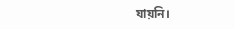যায়নি।